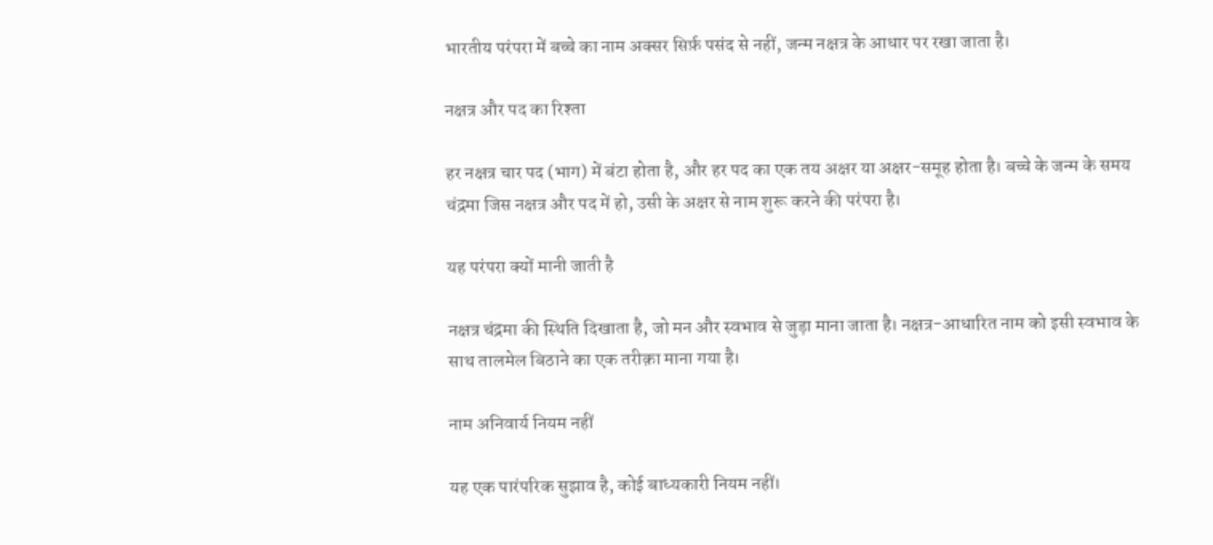भारतीय परंपरा में बच्चे का नाम अक्सर सिर्फ़ पसंद से नहीं, जन्म नक्षत्र के आधार पर रखा जाता है।

नक्षत्र और पद का रिश्ता

हर नक्षत्र चार पद (भाग) में बंटा होता है, और हर पद का एक तय अक्षर या अक्षर-समूह होता है। बच्चे के जन्म के समय चंद्रमा जिस नक्षत्र और पद में हो, उसी के अक्षर से नाम शुरू करने की परंपरा है।

यह परंपरा क्यों मानी जाती है

नक्षत्र चंद्रमा की स्थिति दिखाता है, जो मन और स्वभाव से जुड़ा माना जाता है। नक्षत्र-आधारित नाम को इसी स्वभाव के साथ तालमेल बिठाने का एक तरीक़ा माना गया है।

नाम अनिवार्य नियम नहीं

यह एक पारंपरिक सुझाव है, कोई बाध्यकारी नियम नहीं।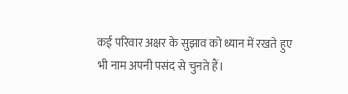कई परिवार अक्षर के सुझाव को ध्यान में रखते हुए भी नाम अपनी पसंद से चुनते हैं।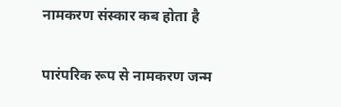नामकरण संस्कार कब होता है

पारंपरिक रूप से नामकरण जन्म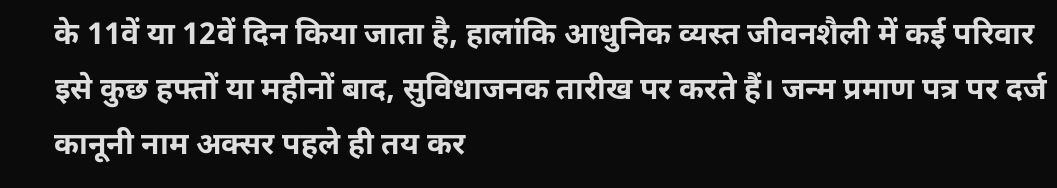के 11वें या 12वें दिन किया जाता है, हालांकि आधुनिक व्यस्त जीवनशैली में कई परिवार इसे कुछ हफ्तों या महीनों बाद, सुविधाजनक तारीख पर करते हैं। जन्म प्रमाण पत्र पर दर्ज कानूनी नाम अक्सर पहले ही तय कर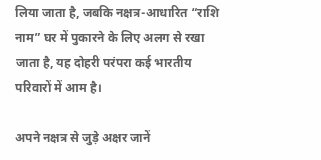लिया जाता है, जबकि नक्षत्र-आधारित “राशि नाम” घर में पुकारने के लिए अलग से रखा जाता है, यह दोहरी परंपरा कई भारतीय परिवारों में आम है।

अपने नक्षत्र से जुड़े अक्षर जानें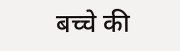बच्चे की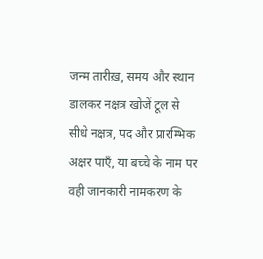जन्म तारीख़, समय और स्थान डालकर नक्षत्र खोजें टूल से सीधे नक्षत्र, पद और प्रारम्भिक अक्षर पाएँ, या बच्चे के नाम पर वही जानकारी नामकरण के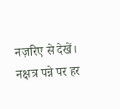नज़रिए से देखें। नक्षत्र पन्ने पर हर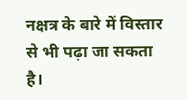नक्षत्र के बारे में विस्तार से भी पढ़ा जा सकता है।